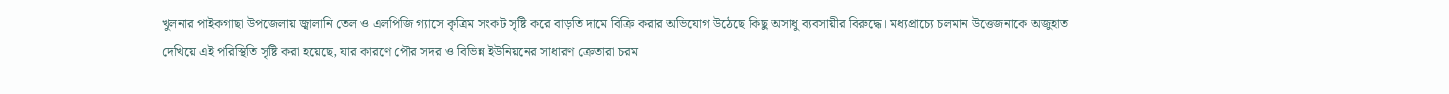খুলনার পাইকগাছা উপজেলায় জ্বালানি তেল ও এলপিজি গ্যাসে কৃত্রিম সংকট সৃষ্টি করে বাড়তি দামে বিক্রি করার অভিযোগ উঠেছে কিছু অসাধু ব্যবসায়ীর বিরুদ্ধে। মধ্যপ্রাচ্যে চলমান উত্তেজনাকে অজুহাত দেখিয়ে এই পরিস্থিতি সৃষ্টি করা হয়েছে, যার কারণে পৌর সদর ও বিভিন্ন ইউনিয়নের সাধারণ ক্রেতারা চরম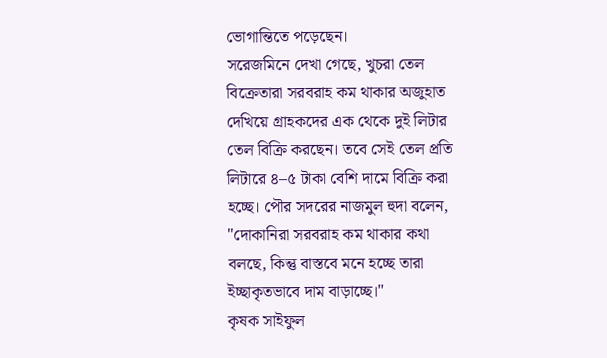ভোগান্তিতে পড়েছেন।
সরেজমিনে দেখা গেছে, খুচরা তেল বিক্রেতারা সরবরাহ কম থাকার অজুহাত দেখিয়ে গ্রাহকদের এক থেকে দুই লিটার তেল বিক্রি করছেন। তবে সেই তেল প্রতি লিটারে ৪–৫ টাকা বেশি দামে বিক্রি করা হচ্ছে। পৌর সদরের নাজমুল হুদা বলেন, "দোকানিরা সরবরাহ কম থাকার কথা বলছে, কিন্তু বাস্তবে মনে হচ্ছে তারা ইচ্ছাকৃতভাবে দাম বাড়াচ্ছে।"
কৃষক সাইফুল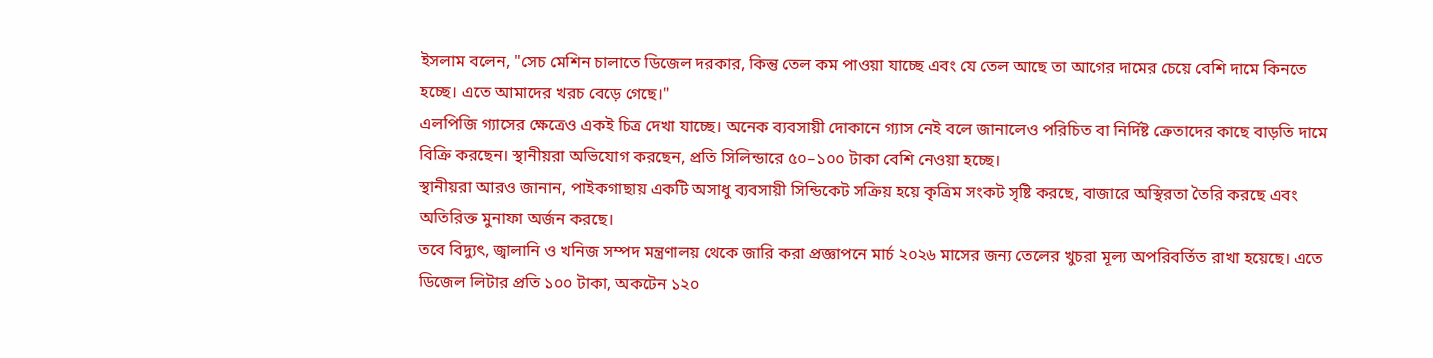ইসলাম বলেন, "সেচ মেশিন চালাতে ডিজেল দরকার, কিন্তু তেল কম পাওয়া যাচ্ছে এবং যে তেল আছে তা আগের দামের চেয়ে বেশি দামে কিনতে হচ্ছে। এতে আমাদের খরচ বেড়ে গেছে।"
এলপিজি গ্যাসের ক্ষেত্রেও একই চিত্র দেখা যাচ্ছে। অনেক ব্যবসায়ী দোকানে গ্যাস নেই বলে জানালেও পরিচিত বা নির্দিষ্ট ক্রেতাদের কাছে বাড়তি দামে বিক্রি করছেন। স্থানীয়রা অভিযোগ করছেন, প্রতি সিলিন্ডারে ৫০–১০০ টাকা বেশি নেওয়া হচ্ছে।
স্থানীয়রা আরও জানান, পাইকগাছায় একটি অসাধু ব্যবসায়ী সিন্ডিকেট সক্রিয় হয়ে কৃত্রিম সংকট সৃষ্টি করছে, বাজারে অস্থিরতা তৈরি করছে এবং অতিরিক্ত মুনাফা অর্জন করছে।
তবে বিদ্যুৎ, জ্বালানি ও খনিজ সম্পদ মন্ত্রণালয় থেকে জারি করা প্রজ্ঞাপনে মার্চ ২০২৬ মাসের জন্য তেলের খুচরা মূল্য অপরিবর্তিত রাখা হয়েছে। এতে ডিজেল লিটার প্রতি ১০০ টাকা, অকটেন ১২০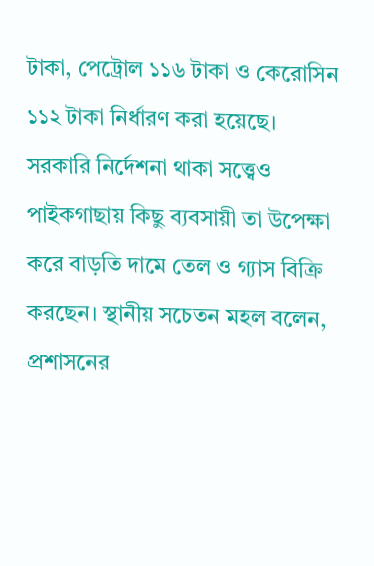টাকা, পেট্রোল ১১৬ টাকা ও কেরোসিন ১১২ টাকা নির্ধারণ করা হয়েছে।
সরকারি নির্দেশনা থাকা সত্ত্বেও পাইকগাছায় কিছু ব্যবসায়ী তা উপেক্ষা করে বাড়তি দামে তেল ও গ্যাস বিক্রি করছেন। স্থানীয় সচেতন মহল বলেন, প্রশাসনের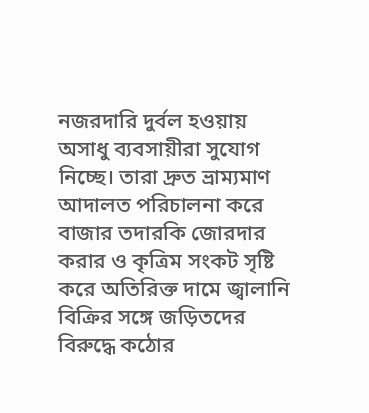নজরদারি দুর্বল হওয়ায় অসাধু ব্যবসায়ীরা সুযোগ নিচ্ছে। তারা দ্রুত ভ্রাম্যমাণ আদালত পরিচালনা করে বাজার তদারকি জোরদার করার ও কৃত্রিম সংকট সৃষ্টি করে অতিরিক্ত দামে জ্বালানি বিক্রির সঙ্গে জড়িতদের বিরুদ্ধে কঠোর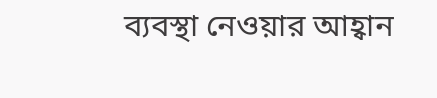ব্যবস্থা নেওয়ার আহ্বান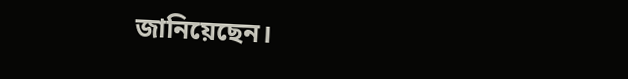জানিয়েছেন।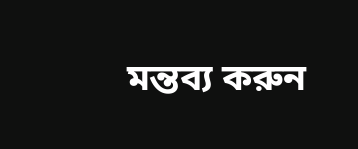মন্তব্য করুন